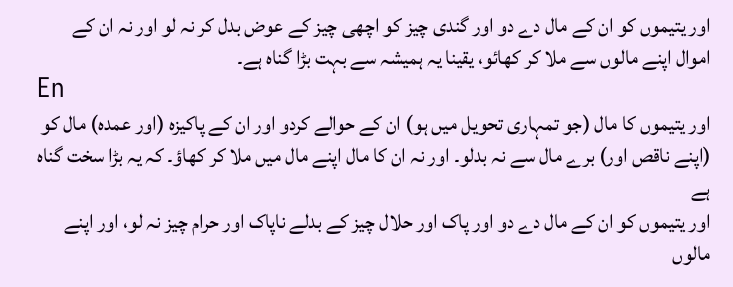اور یتیموں کو ان کے مال دے دو اور گندی چیز کو اچھی چیز کے عوض بدل کر نہ لو اور نہ ان کے اموال اپنے مالوں سے ملا کر کھائو، یقینا یہ ہمیشہ سے بہت بڑا گناہ ہے۔
En
اور یتیموں کا مال (جو تمہاری تحویل میں ہو) ان کے حوالے کردو اور ان کے پاکیزہ (اور عمدہ) مال کو (اپنے ناقص اور) برے مال سے نہ بدلو۔ اور نہ ان کا مال اپنے مال میں ملا کر کھاؤ۔ کہ یہ بڑا سخت گناہ ہے
اور یتیموں کو ان کے مال دے دو اور پاک اور حلال چیز کے بدلے ناپاک اور حرام چیز نہ لو، اور اپنے مالوں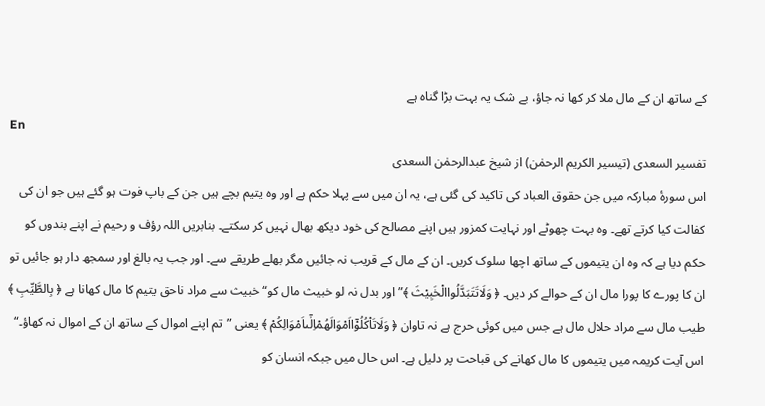کے ساتھ ان کے مال ملا کر کھا نہ جاؤ، بے شک یہ بہت بڑا گناه ہے
En
تفسیر السعدی (تیسیر الکریم الرحمٰن) از شیخ عبدالرحمٰن السعدی
اس سورۂ مبارکہ میں جن حقوق العباد کی تاکید کی گئی ہے، یہ ان میں سے پہلا حکم ہے اور وہ یتیم بچے ہیں جن کے باپ فوت ہو گئے ہیں جو ان کی کفالت کیا کرتے تھے۔ وہ بہت چھوٹے اور نہایت کمزور ہیں اپنے مصالح کی خود دیکھ بھال نہیں کر سکتے۔ بنابریں اللہ رؤف و رحیم نے اپنے بندوں کو حکم دیا ہے کہ وہ ان یتیموں کے ساتھ اچھا سلوک کریں۔ ان کے مال کے قریب نہ جائیں مگر بھلے طریقے سے۔ اور جب یہ بالغ اور سمجھ دار ہو جائیں تو ان کا پورے کا پورا مال ان کے حوالے کر دیں۔ ﴿ وَلَاتَتَبَدَّلُواالْخَبِیْثَ ﴾”اور بدل نہ لو خبیث مال کو“ خبیث سے مراد ناحق یتیم کا مال کھانا ہے ﴿ بِالطَّيِّبِ ﴾ طیب مال سے مراد حلال مال ہے جس میں کوئی حرج ہے نہ تاوان ﴿ وَلَاتَاْكُلُوْۤااَمْوَالَهُمْاِلٰۤىاَمْوَالِكُمْ ﴾ یعنی ”تم اپنے اموال کے ساتھ ان کے اموال نہ کھاؤ۔“
اس آیت کریمہ میں یتیموں کا مال کھانے کی قباحت پر دلیل ہے۔ اس حال میں جبکہ انسان کو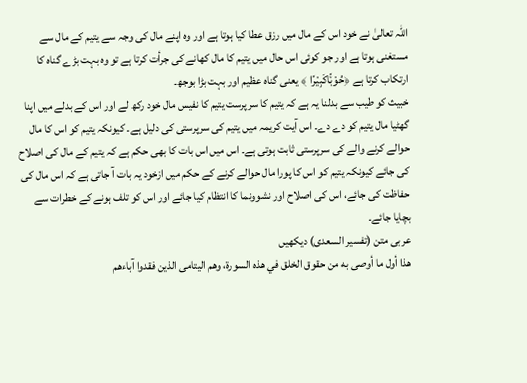اللہ تعالیٰ نے خود اس کے مال میں رزق عطا کیا ہوتا ہے اور وہ اپنے مال کی وجہ سے یتیم کے مال سے مستغنی ہوتا ہے اور جو کوئی اس حال میں یتیم کا مال کھانے کی جرأت کرتا ہے تو وہ بہت بڑے گناہ کا ارتکاب کرتا ہے ﴿حُوْبً٘اكَبِیْرًا ﴾ یعنی گناہ عظیم اور بہت بڑا بوجھ۔
خبیث کو طیب سے بدلنا یہ ہے کہ یتیم کا سرپرست یتیم کا نفیس مال خود رکھ لے اور اس کے بدلے میں اپنا گھٹیا مال یتیم کو دے دے۔ اس آیت کریمہ میں یتیم کی سرپرستی کی دلیل ہے۔ کیونکہ یتیم کو اس کا مال حوالے کرنے والے کی سرپرستی ثابت ہوتی ہے۔ اس میں اس بات کا بھی حکم ہے کہ یتیم کے مال کی اصلاح کی جائے کیونکہ یتیم کو اس کا پورا مال حوالے کرنے کے حکم میں ازخود یہ بات آ جاتی ہے کہ اس مال کی حفاظت کی جائے، اس کی اصلاح اور نشوونما کا انتظام کیا جائے اور اس کو تلف ہونے کے خطرات سے بچایا جائے۔
عربی متن (تفسیر السعدی) دیکھیں
هذا أول ما أوصى به من حقوق الخلق في هذه السورة، وهم اليتامى الذين فقدوا آباءهم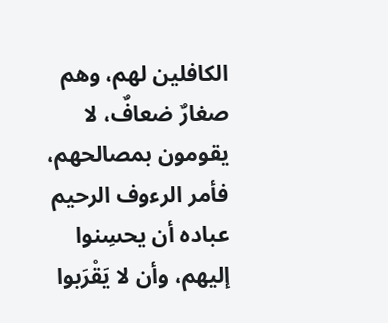الكافلين لهم، وهم صغارٌ ضعافٌ، لا يقومون بمصالحهم، فأمر الرءوف الرحيم عباده أن يحسِنوا إليهم، وأن لا يَقْرَبوا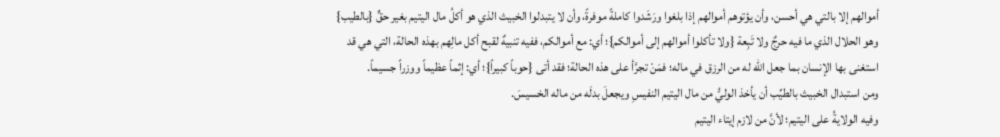أموالهم إلا بالتي هي أحسن، وأن يؤتوهم أموالهم إذا بلغوا ورَشَدوا كاملةً موفرةً، وأن لا يتبدلوا الخبيث الذي هو أكلُ مال اليتيم بغير حقٍّ {بالطيب} وهو الحلال الذي ما فيه حرجٌ ولا تَبِعة {ولا تأكلوا أموالهم إلى أموالكم}؛ أي: مع أموالكم، ففيه تنبيهٌ لقبح أكل مالِهم بهذه الحالة، التي هي قد استغنى بها الإنسان بما جعل الله له من الرزق في ماله؛ فمَنْ تجرَّأ على هذه الحالة؛ فقد أتى {حوباً كبيراً}؛ أي: إثماً عظيماً ووزراً جسيماً.
ومن استبدال الخبيث بالطيِّب أن يأخذ الوليُّ من مال اليتيم النفيسِ ويجعلَ بدلَه من ماله الخسيسَ.
وفيه الولايةُ على اليتيم؛ لأنَّ من لازم إيتاء اليتيم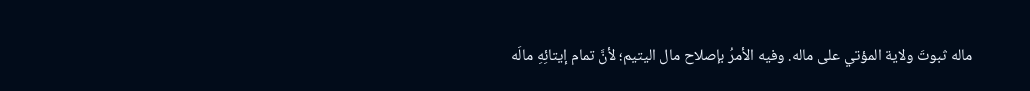ماله ثبوتَ ولاية المؤتي على ماله. وفيه الأمرُ بإصلاح مال اليتيم؛ لأنَّ تمام إيتائِهِ مالَه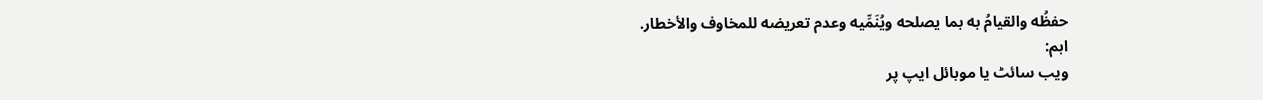حفظُه والقيامُ به بما يصلحه ويُنَمِّيه وعدم تعريضه للمخاوف والأخطار.
اہم:
ویب سائٹ یا موبائل ایپ پر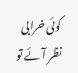کوئی خرابی نظر آئے تو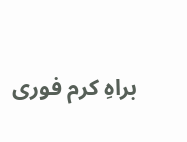براہِ کرم فوری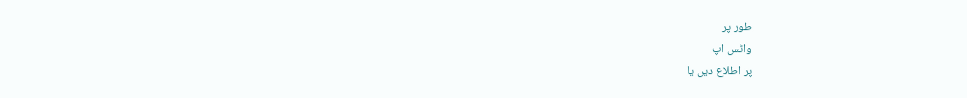طور پر
واٹس اپ
پر اطلاع دیں یا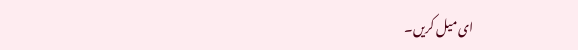ای میل کریں۔